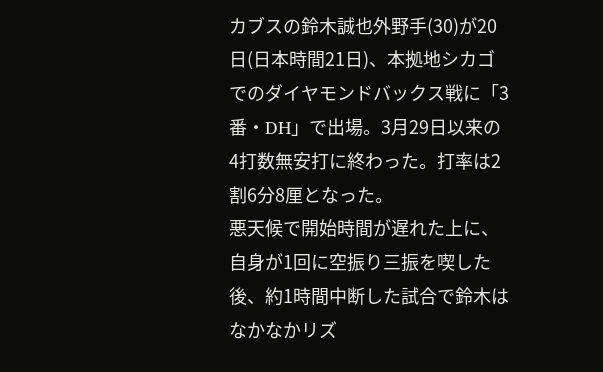カブスの鈴木誠也外野手(30)が20日(日本時間21日)、本拠地シカゴでのダイヤモンドバックス戦に「3番・DH」で出場。3月29日以来の4打数無安打に終わった。打率は2割6分8厘となった。
悪天候で開始時間が遅れた上に、自身が1回に空振り三振を喫した後、約1時間中断した試合で鈴木はなかなかリズ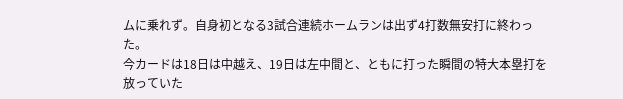ムに乗れず。自身初となる3試合連続ホームランは出ず4打数無安打に終わった。
今カードは18日は中越え、19日は左中間と、ともに打った瞬間の特大本塁打を放っていた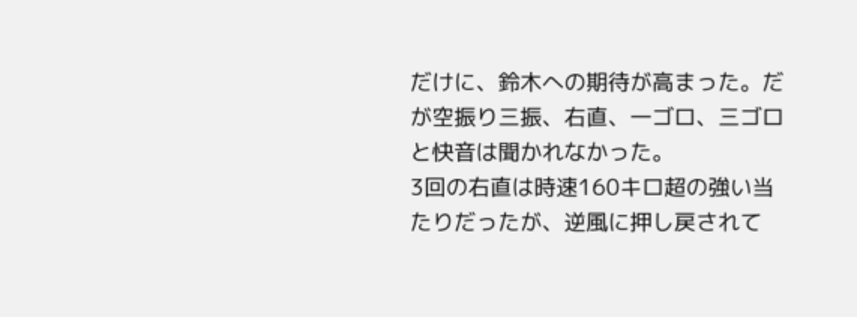だけに、鈴木への期待が高まった。だが空振り三振、右直、一ゴロ、三ゴロと快音は聞かれなかった。
3回の右直は時速160キロ超の強い当たりだったが、逆風に押し戻されて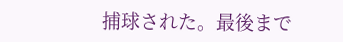捕球された。最後まで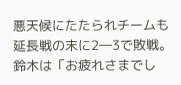悪天候にたたられチームも延長戦の末に2―3で敗戦。鈴木は「お疲れさまでし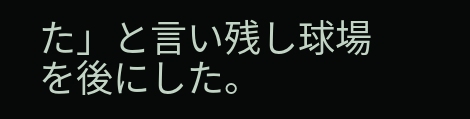た」と言い残し球場を後にした。